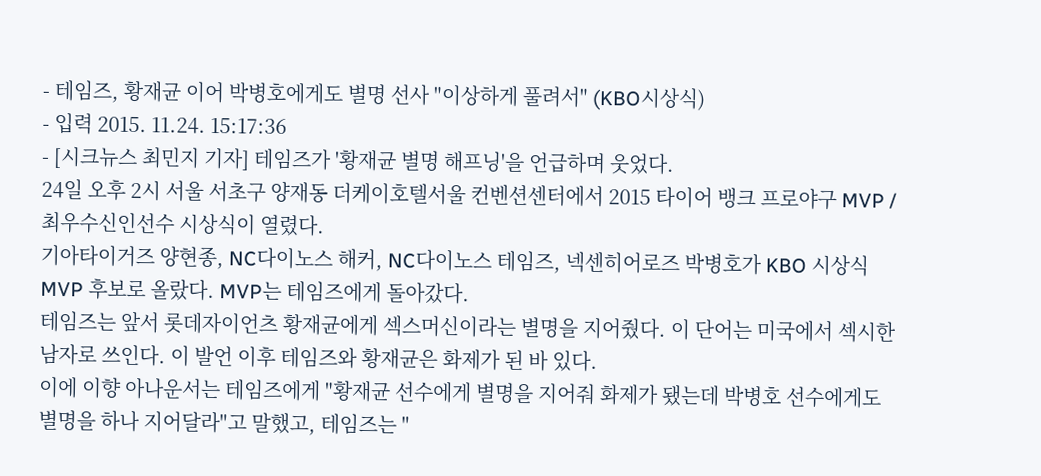- 테임즈, 황재균 이어 박병호에게도 별명 선사 "이상하게 풀려서" (KBO시상식)
- 입력 2015. 11.24. 15:17:36
- [시크뉴스 최민지 기자] 테임즈가 '황재균 별명 해프닝'을 언급하며 웃었다.
24일 오후 2시 서울 서초구 양재동 더케이호텔서울 컨벤션센터에서 2015 타이어 뱅크 프로야구 MVP / 최우수신인선수 시상식이 열렸다.
기아타이거즈 양현종, NC다이노스 해커, NC다이노스 테임즈, 넥센히어로즈 박병호가 KBO 시상식 MVP 후보로 올랐다. MVP는 테임즈에게 돌아갔다.
테임즈는 앞서 롯데자이언츠 황재균에게 섹스머신이라는 별명을 지어줬다. 이 단어는 미국에서 섹시한 남자로 쓰인다. 이 발언 이후 테임즈와 황재균은 화제가 된 바 있다.
이에 이향 아나운서는 테임즈에게 "황재균 선수에게 별명을 지어줘 화제가 됐는데 박병호 선수에게도 별명을 하나 지어달라"고 말했고, 테임즈는 "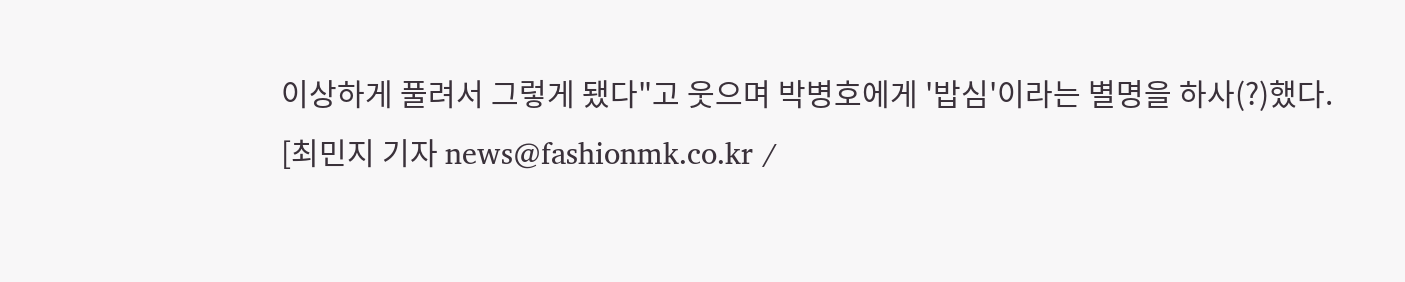이상하게 풀려서 그렇게 됐다"고 웃으며 박병호에게 '밥심'이라는 별명을 하사(?)했다.
[최민지 기자 news@fashionmk.co.kr /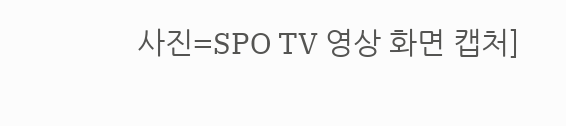사진=SPO TV 영상 화면 캡처]